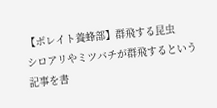【ボレイト養蜂部】群飛する昆虫
シロアリやミツバチが群飛するという記事を書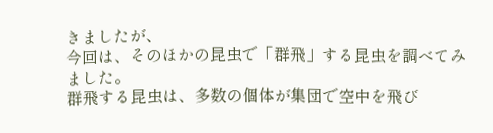きましたが、
今回は、そのほかの昆虫で「群飛」する昆虫を調べてみました。
群飛する昆虫は、多数の個体が集団で空中を飛び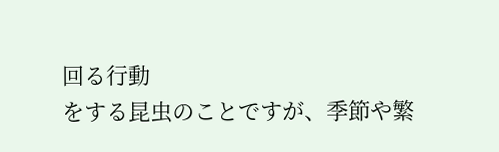回る行動
をする昆虫のことですが、季節や繁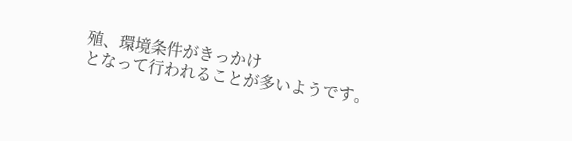殖、環境条件がきっかけ
となって行われることが多いようです。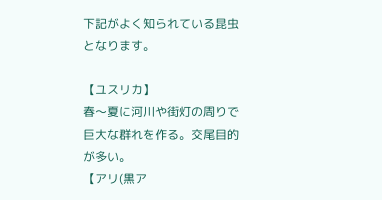下記がよく知られている昆虫となります。

【ユスリカ】
春〜夏に河川や街灯の周りで巨大な群れを作る。交尾目的が多い。
【アリ(黒ア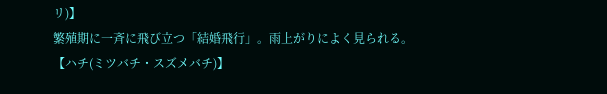リ)】
繁殖期に一斉に飛び立つ「結婚飛行」。雨上がりによく見られる。
【ハチ(ミツバチ・スズメバチ)】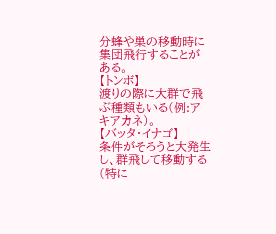分蜂や巣の移動時に集団飛行することがある。
【トンボ】
渡りの際に大群で飛ぶ種類もいる(例:アキアカネ)。
【バッタ・イナゴ】
条件がそろうと大発生し、群飛して移動する(特に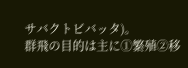サバクトビバッタ)。
群飛の目的は主に①繁殖②移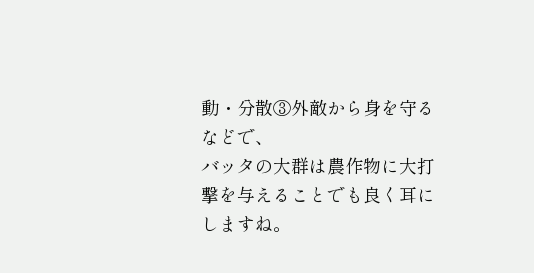動・分散③外敵から身を守るなどで、
バッタの大群は農作物に大打撃を与えることでも良く耳にしますね。